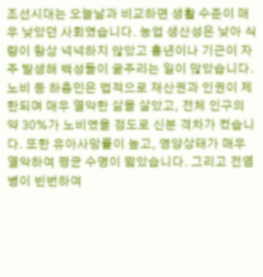조선시대는 오늘날과 비교하면 생활 수준이 매우 낮았던 사회였습니다. 농업 생산성은 낮아 식량이 항상 넉넉하지 않았고 흉년이나 기근이 자주 발생해 백성들이 굶주리는 일이 많았습니다. 노비 등 하층민은 법적으로 재산권과 인권이 제한되며 매우 열악한 삶을 살았고, 전체 인구의 약 30%가 노비였을 정도로 신분 격차가 컸습니다. 또한 유아사망률이 높고, 영양상태가 매우 열악하여 평균 수명이 짧았습니다. 그리고 전염병이 빈번하여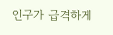인구가 급격하게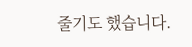줄기도 했습니다.